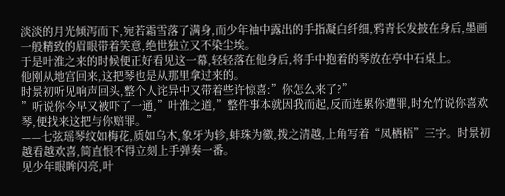淡淡的月光倾泻而下,宛若霜雪落了满身,而少年袖中露出的手指凝白纤细,鸦青长发披在身后,墨画一般精致的眉眼带着笑意,绝世独立又不染尘埃。
于是叶淮之来的时候便正好看见这一幕,轻轻落在他身后,将手中抱着的琴放在亭中石桌上。
他刚从地宫回来,这把琴也是从那里拿过来的。
时景初听见响声回头,整个人诧异中又带着些许惊喜:”你怎么来了?”
”听说你今早又被吓了一通,”叶淮之道,”整件事本就因我而起,反而连累你遭罪,时允竹说你喜欢琴,便找来这把与你赔罪。”
——七弦瑶琴纹如梅花,质如乌木,象牙为轸,蚌珠为徽,拨之清越,上角写着“凤栖梧”三字。时景初越看越欢喜,简直恨不得立刻上手弹奏一番。
见少年眼眸闪亮,叶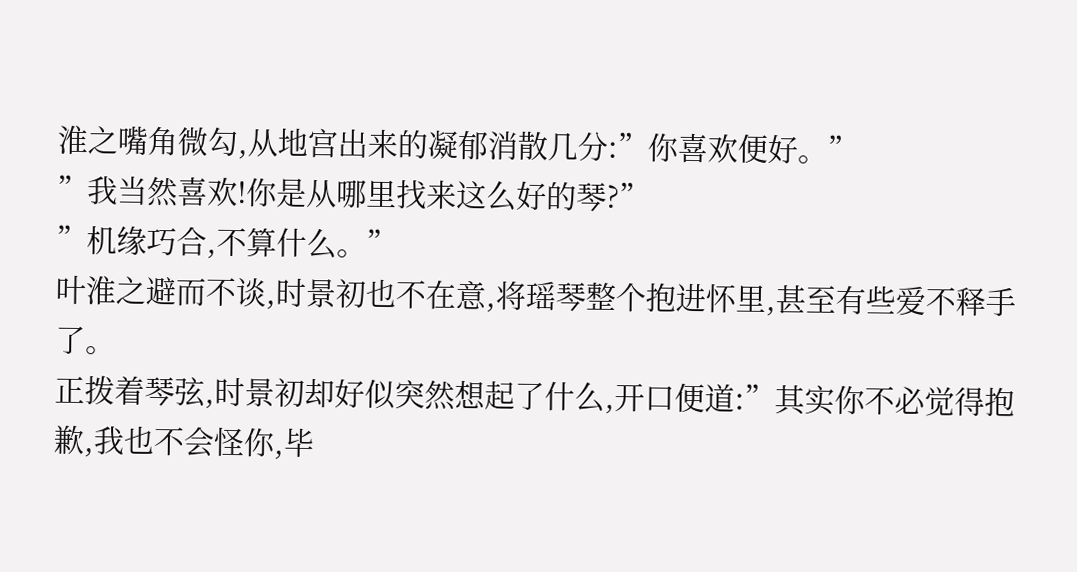淮之嘴角微勾,从地宫出来的凝郁消散几分:”你喜欢便好。”
”我当然喜欢!你是从哪里找来这么好的琴?”
”机缘巧合,不算什么。”
叶淮之避而不谈,时景初也不在意,将瑶琴整个抱进怀里,甚至有些爱不释手了。
正拨着琴弦,时景初却好似突然想起了什么,开口便道:”其实你不必觉得抱歉,我也不会怪你,毕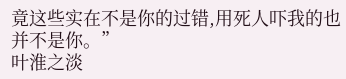竟这些实在不是你的过错,用死人吓我的也并不是你。”
叶淮之淡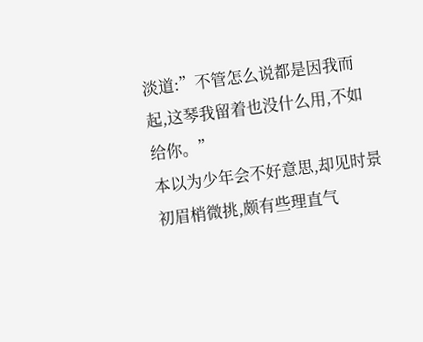淡道:”不管怎么说都是因我而起,这琴我留着也没什么用,不如给你。”
本以为少年会不好意思,却见时景初眉梢微挑,颇有些理直气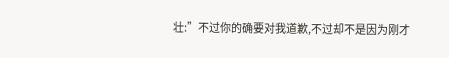壮:”不过你的确要对我道歉,不过却不是因为刚才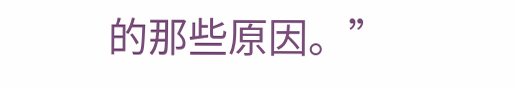的那些原因。”